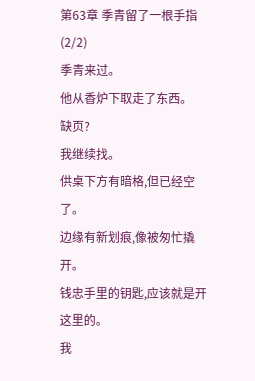第63章 季青留了一根手指(2/2)
季青来过。
他从香炉下取走了东西。
缺页?
我继续找。
供桌下方有暗格,但已经空了。
边缘有新划痕,像被匆忙撬开。
钱忠手里的钥匙,应该就是开这里的。
我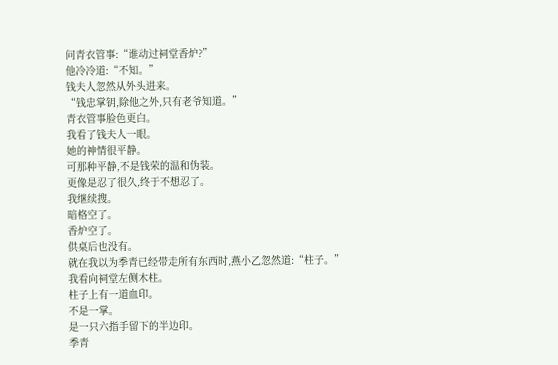问青衣管事:“谁动过祠堂香炉?”
他冷冷道:“不知。”
钱夫人忽然从外头进来。
“钱忠掌钥,除他之外,只有老爷知道。”
青衣管事脸色更白。
我看了钱夫人一眼。
她的神情很平静。
可那种平静,不是钱荣的温和伪装。
更像是忍了很久,终于不想忍了。
我继续搜。
暗格空了。
香炉空了。
供桌后也没有。
就在我以为季青已经带走所有东西时,燕小乙忽然道:“柱子。”
我看向祠堂左侧木柱。
柱子上有一道血印。
不是一掌。
是一只六指手留下的半边印。
季青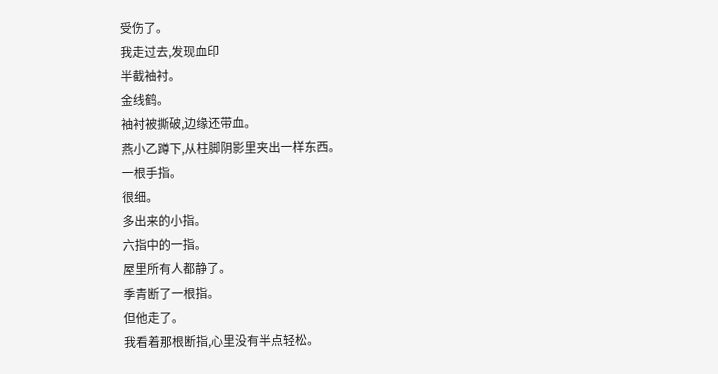受伤了。
我走过去,发现血印
半截袖衬。
金线鹤。
袖衬被撕破,边缘还带血。
燕小乙蹲下,从柱脚阴影里夹出一样东西。
一根手指。
很细。
多出来的小指。
六指中的一指。
屋里所有人都静了。
季青断了一根指。
但他走了。
我看着那根断指,心里没有半点轻松。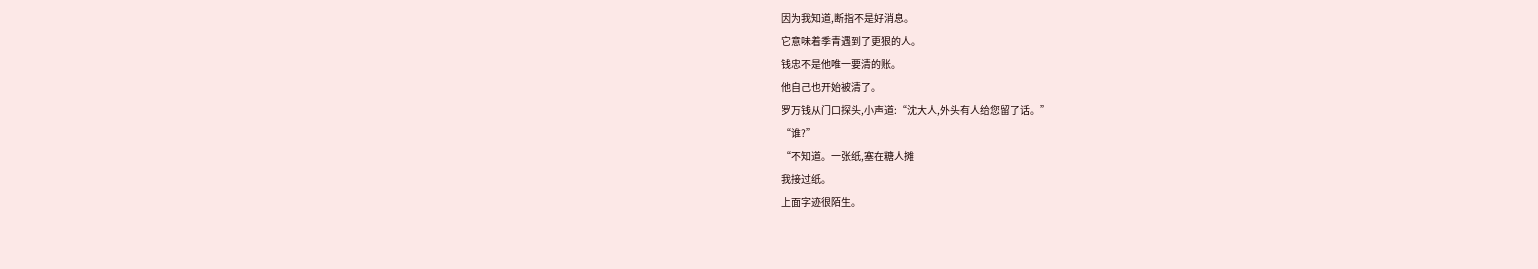因为我知道,断指不是好消息。
它意味着季青遇到了更狠的人。
钱忠不是他唯一要清的账。
他自己也开始被清了。
罗万钱从门口探头,小声道:“沈大人,外头有人给您留了话。”
“谁?”
“不知道。一张纸,塞在糖人摊
我接过纸。
上面字迹很陌生。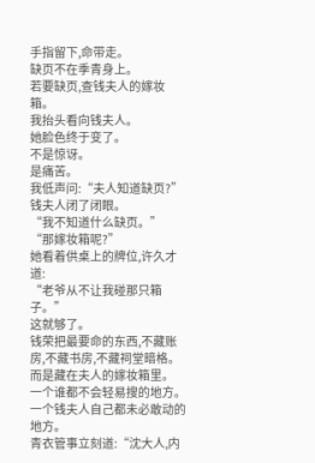手指留下,命带走。
缺页不在季青身上。
若要缺页,查钱夫人的嫁妆箱。
我抬头看向钱夫人。
她脸色终于变了。
不是惊讶。
是痛苦。
我低声问:“夫人知道缺页?”
钱夫人闭了闭眼。
“我不知道什么缺页。”
“那嫁妆箱呢?”
她看着供桌上的牌位,许久才道:
“老爷从不让我碰那只箱子。”
这就够了。
钱荣把最要命的东西,不藏账房,不藏书房,不藏祠堂暗格。
而是藏在夫人的嫁妆箱里。
一个谁都不会轻易搜的地方。
一个钱夫人自己都未必敢动的地方。
青衣管事立刻道:“沈大人,内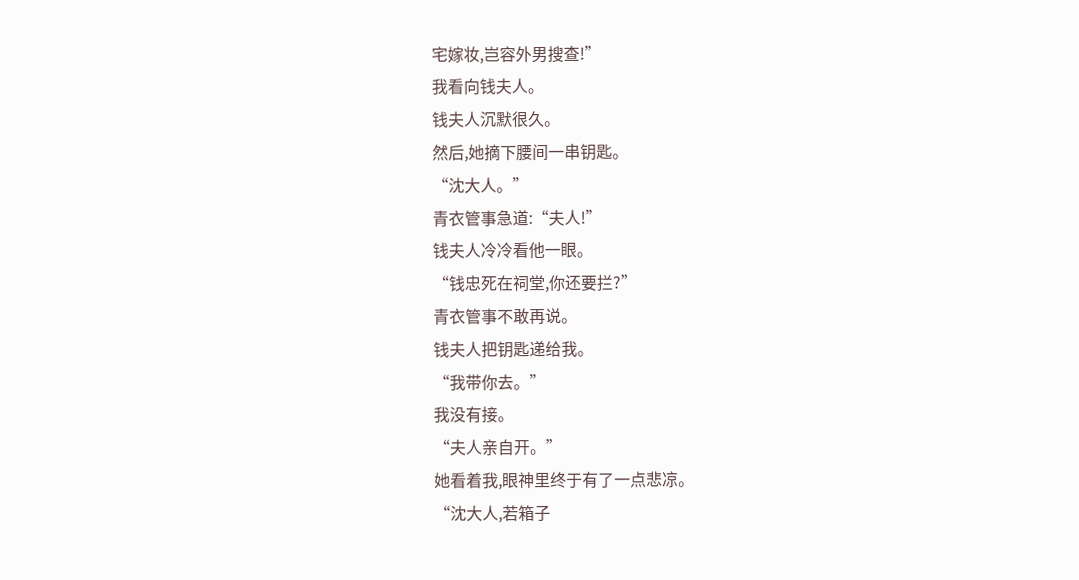宅嫁妆,岂容外男搜查!”
我看向钱夫人。
钱夫人沉默很久。
然后,她摘下腰间一串钥匙。
“沈大人。”
青衣管事急道:“夫人!”
钱夫人冷冷看他一眼。
“钱忠死在祠堂,你还要拦?”
青衣管事不敢再说。
钱夫人把钥匙递给我。
“我带你去。”
我没有接。
“夫人亲自开。”
她看着我,眼神里终于有了一点悲凉。
“沈大人,若箱子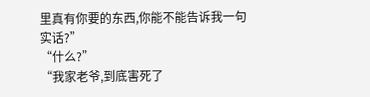里真有你要的东西,你能不能告诉我一句实话?”
“什么?”
“我家老爷,到底害死了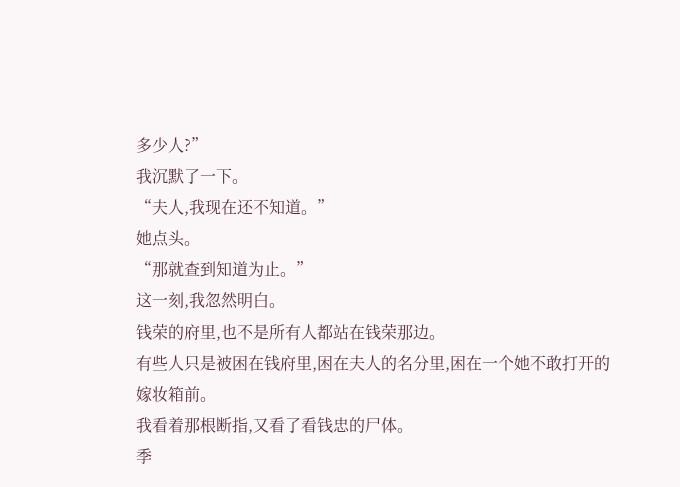多少人?”
我沉默了一下。
“夫人,我现在还不知道。”
她点头。
“那就查到知道为止。”
这一刻,我忽然明白。
钱荣的府里,也不是所有人都站在钱荣那边。
有些人只是被困在钱府里,困在夫人的名分里,困在一个她不敢打开的嫁妆箱前。
我看着那根断指,又看了看钱忠的尸体。
季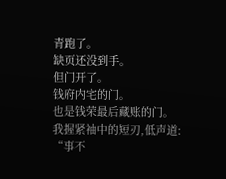青跑了。
缺页还没到手。
但门开了。
钱府内宅的门。
也是钱荣最后藏账的门。
我握紧袖中的短刃,低声道:
“事不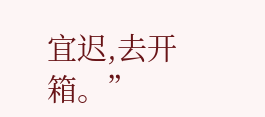宜迟,去开箱。”